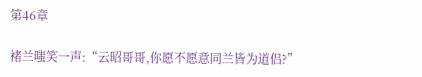第46章

褚兰嗤笑一声:“云昭哥哥,你愿不愿意同兰皆为道侣?”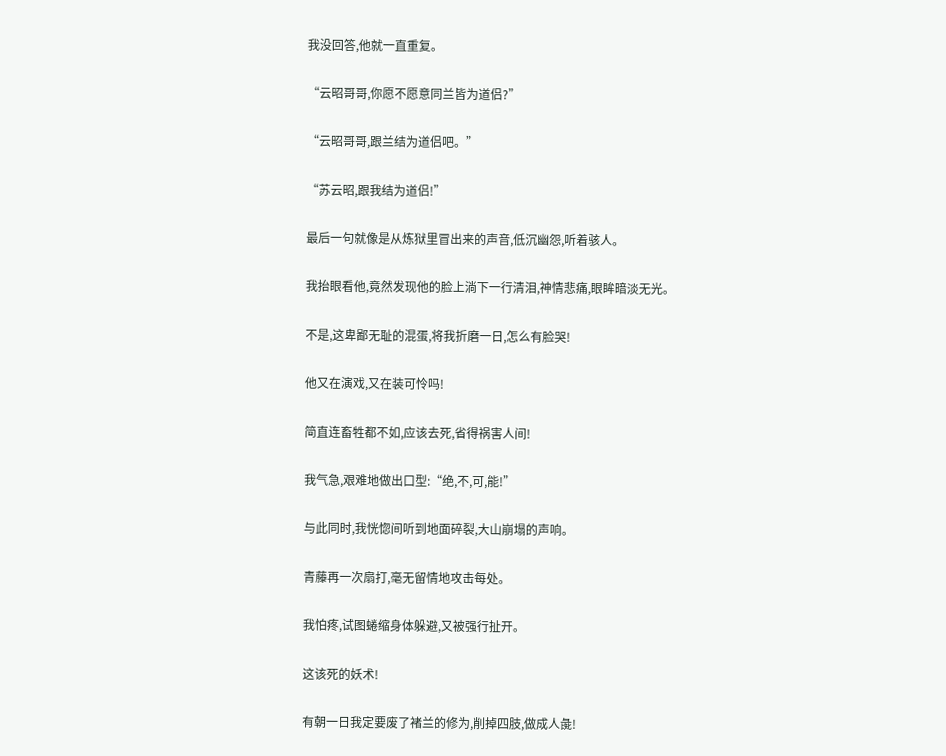我没回答,他就一直重复。

“云昭哥哥,你愿不愿意同兰皆为道侣?”

“云昭哥哥,跟兰结为道侣吧。”

“苏云昭,跟我结为道侣!”

最后一句就像是从炼狱里冒出来的声音,低沉幽怨,听着骇人。

我抬眼看他,竟然发现他的脸上淌下一行清泪,神情悲痛,眼眸暗淡无光。

不是,这卑鄙无耻的混蛋,将我折磨一日,怎么有脸哭!

他又在演戏,又在装可怜吗!

简直连畜牲都不如,应该去死,省得祸害人间!

我气急,艰难地做出口型:“绝,不,可,能!”

与此同时,我恍惚间听到地面碎裂,大山崩塌的声响。

青藤再一次扇打,毫无留情地攻击每处。

我怕疼,试图蜷缩身体躲避,又被强行扯开。

这该死的妖术!

有朝一日我定要废了褚兰的修为,削掉四肢,做成人彘!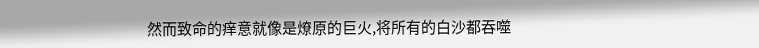然而致命的痒意就像是燎原的巨火,将所有的白沙都吞噬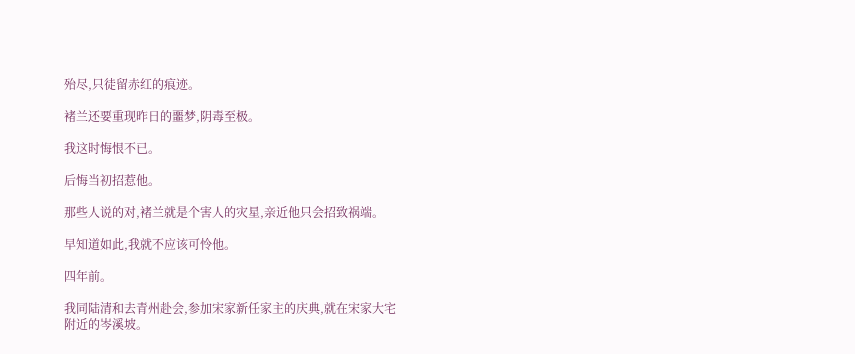殆尽,只徒留赤红的痕迹。

褚兰还要重现昨日的噩梦,阴毒至极。

我这时悔恨不已。

后悔当初招惹他。

那些人说的对,褚兰就是个害人的灾星,亲近他只会招致祸端。

早知道如此,我就不应该可怜他。

四年前。

我同陆清和去青州赴会,参加宋家新任家主的庆典,就在宋家大宅附近的岑溪坡。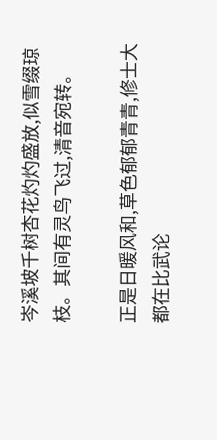岑溪坡千树杏花灼灼盛放,似雪缀琼枝。其间有灵鸟飞过,清音宛转。

正是日暖风和,草色郁郁青青,修士大都在比武论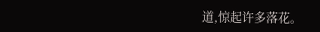道,惊起许多落花。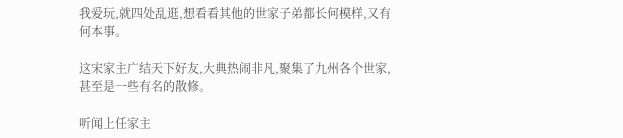我爱玩,就四处乱逛,想看看其他的世家子弟都长何模样,又有何本事。

这宋家主广结天下好友,大典热闹非凡,聚集了九州各个世家,甚至是一些有名的散修。

听闻上任家主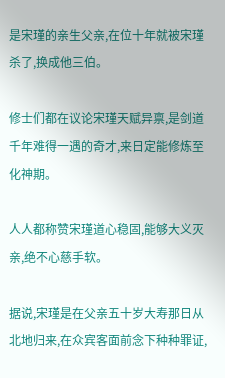是宋瑾的亲生父亲,在位十年就被宋瑾杀了,换成他三伯。

修士们都在议论宋瑾天赋异禀,是剑道千年难得一遇的奇才,来日定能修炼至化神期。

人人都称赞宋瑾道心稳固,能够大义灭亲,绝不心慈手软。

据说,宋瑾是在父亲五十岁大寿那日从北地归来,在众宾客面前念下种种罪证,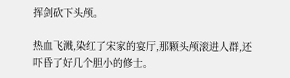挥剑砍下头颅。

热血飞溅,染红了宋家的宴厅,那颗头颅滚进人群,还吓昏了好几个胆小的修士。